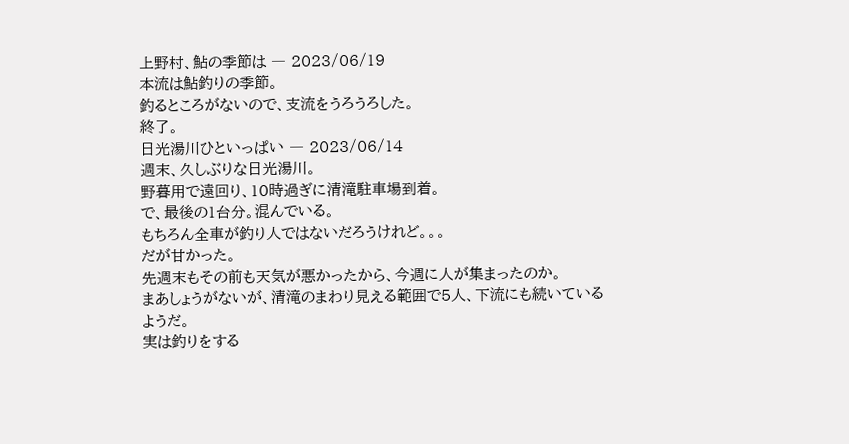上野村、鮎の季節は ― 2023/06/19
本流は鮎釣りの季節。
釣るところがないので、支流をうろうろした。
終了。
日光湯川ひといっぱい ― 2023/06/14
週末、久しぶりな日光湯川。
野暮用で遠回り、10時過ぎに清滝駐車場到着。
で、最後の1台分。混んでいる。
もちろん全車が釣り人ではないだろうけれど。。。
だが甘かった。
先週末もその前も天気が悪かったから、今週に人が集まったのか。
まあしょうがないが、清滝のまわり見える範囲で5人、下流にも続いているようだ。
実は釣りをする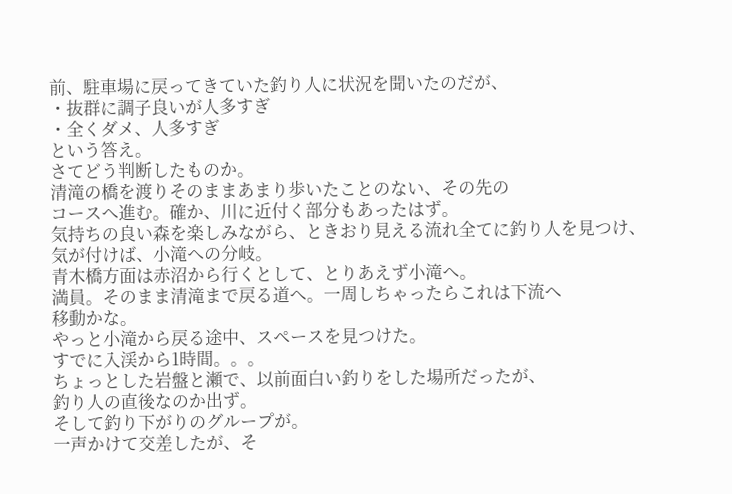前、駐車場に戻ってきていた釣り人に状況を聞いたのだが、
・抜群に調子良いが人多すぎ
・全くダメ、人多すぎ
という答え。
さてどう判断したものか。
清滝の橋を渡りそのままあまり歩いたことのない、その先の
コースへ進む。確か、川に近付く部分もあったはず。
気持ちの良い森を楽しみながら、ときおり見える流れ全てに釣り人を見つけ、
気が付けば、小滝への分岐。
青木橋方面は赤沼から行くとして、とりあえず小滝へ。
満員。そのまま清滝まで戻る道へ。一周しちゃったらこれは下流へ
移動かな。
やっと小滝から戻る途中、スペースを見つけた。
すでに入渓から1時間。。。
ちょっとした岩盤と瀬で、以前面白い釣りをした場所だったが、
釣り人の直後なのか出ず。
そして釣り下がりのグループが。
一声かけて交差したが、そ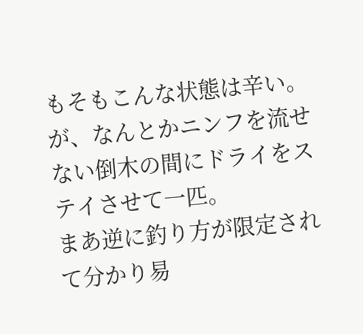もそもこんな状態は辛い。
が、なんとかニンフを流せない倒木の間にドライをステイさせて一匹。
まあ逆に釣り方が限定されて分かり易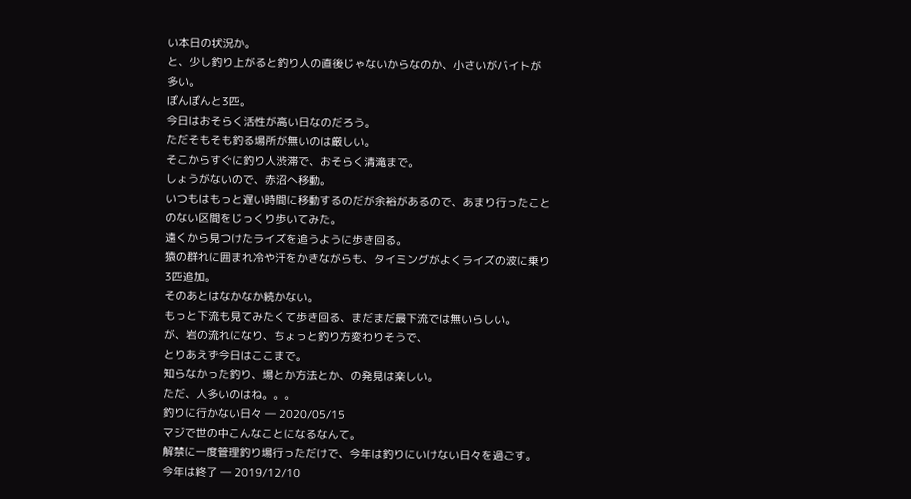い本日の状況か。
と、少し釣り上がると釣り人の直後じゃないからなのか、小さいがバイトが
多い。
ぽんぽんと3匹。
今日はおそらく活性が高い日なのだろう。
ただそもそも釣る場所が無いのは厳しい。
そこからすぐに釣り人渋滞で、おそらく清滝まで。
しょうがないので、赤沼へ移動。
いつもはもっと遅い時間に移動するのだが余裕があるので、あまり行ったこと
のない区間をじっくり歩いてみた。
遠くから見つけたライズを追うように歩き回る。
猿の群れに囲まれ冷や汗をかきながらも、タイミングがよくライズの波に乗り
3匹追加。
そのあとはなかなか続かない。
もっと下流も見てみたくて歩き回る、まだまだ最下流では無いらしい。
が、岩の流れになり、ちょっと釣り方変わりそうで、
とりあえず今日はここまで。
知らなかった釣り、場とか方法とか、の発見は楽しい。
ただ、人多いのはね。。。
釣りに行かない日々 ― 2020/05/15
マジで世の中こんなことになるなんて。
解禁に一度管理釣り場行っただけで、今年は釣りにいけない日々を過ごす。
今年は終了 ― 2019/12/10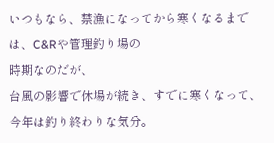いつもなら、禁漁になってから寒くなるまでは、C&Rや管理釣り場の
時期なのだが、
台風の影響で休場が続き、すでに寒くなって、今年は釣り終わりな気分。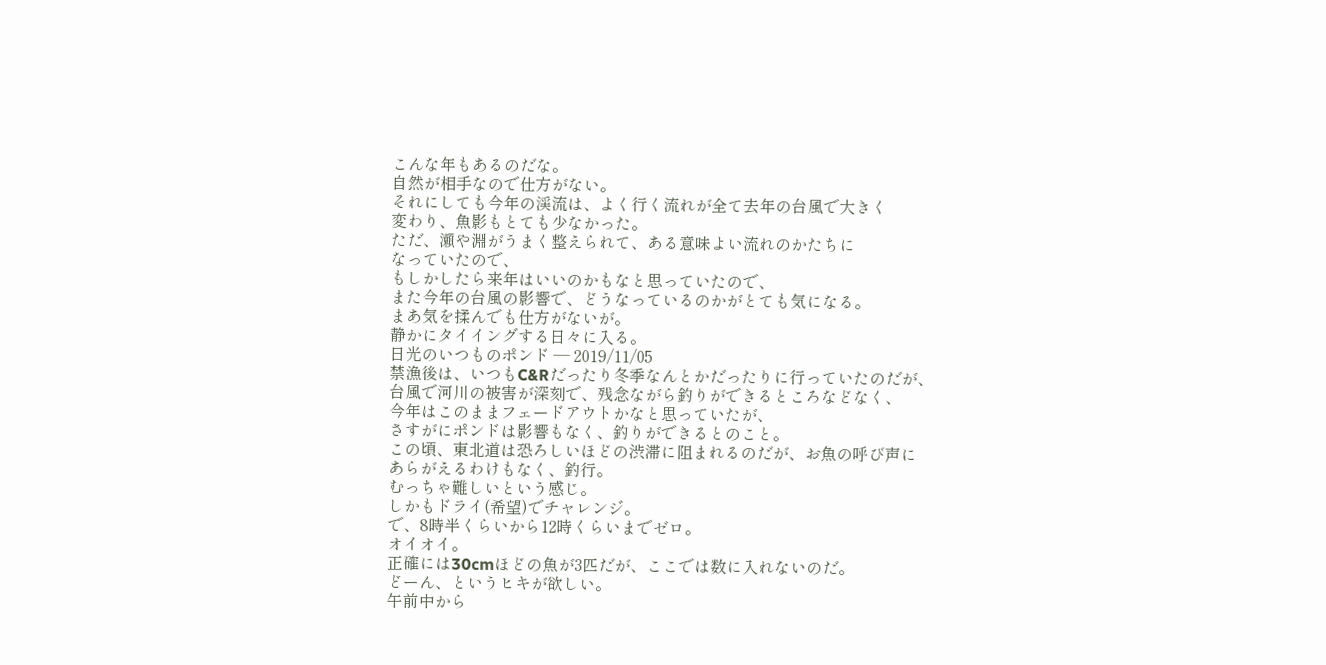こんな年もあるのだな。
自然が相手なので仕方がない。
それにしても今年の渓流は、よく行く流れが全て去年の台風で大きく
変わり、魚影もとても少なかった。
ただ、瀬や淵がうまく整えられて、ある意味よい流れのかたちに
なっていたので、
もしかしたら来年はいいのかもなと思っていたので、
また今年の台風の影響で、どうなっているのかがとても気になる。
まあ気を揉んでも仕方がないが。
静かにタイイングする日々に入る。
日光のいつものポンド ― 2019/11/05
禁漁後は、いつもC&Rだったり冬季なんとかだったりに行っていたのだが、
台風で河川の被害が深刻で、残念ながら釣りができるところなどなく、
今年はこのままフェードアウトかなと思っていたが、
さすがにポンドは影響もなく、釣りができるとのこと。
この頃、東北道は恐ろしいほどの渋滞に阻まれるのだが、お魚の呼び声に
あらがえるわけもなく、釣行。
むっちゃ難しいという感じ。
しかもドライ(希望)でチャレンジ。
で、8時半くらいから12時くらいまでゼロ。
オイオイ。
正確には30cmほどの魚が3匹だが、ここでは数に入れないのだ。
どーん、というヒキが欲しい。
午前中から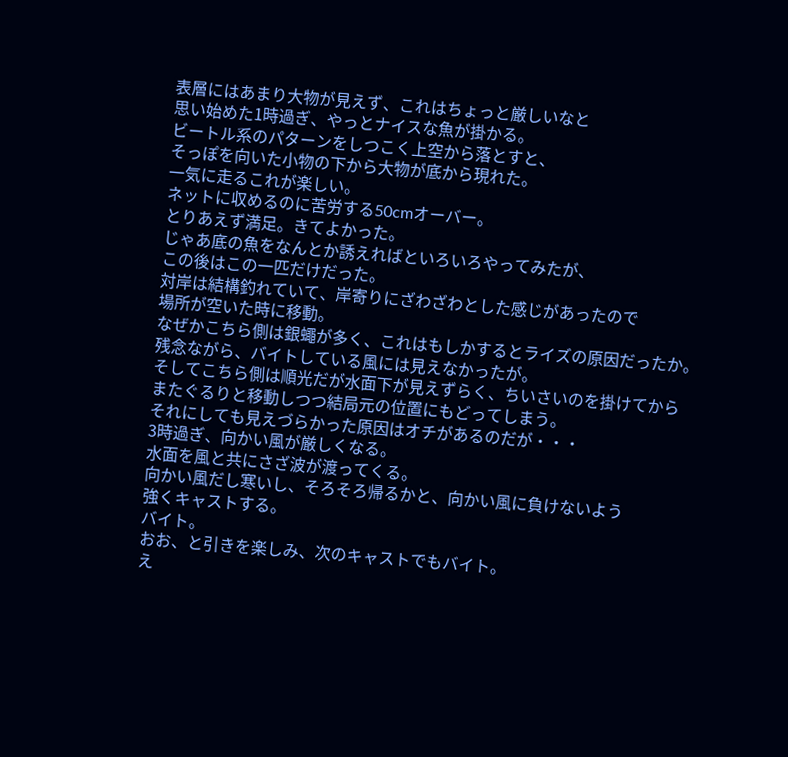表層にはあまり大物が見えず、これはちょっと厳しいなと
思い始めた1時過ぎ、やっとナイスな魚が掛かる。
ビートル系のパターンをしつこく上空から落とすと、
そっぽを向いた小物の下から大物が底から現れた。
一気に走るこれが楽しい。
ネットに収めるのに苦労する50cmオーバー。
とりあえず満足。きてよかった。
じゃあ底の魚をなんとか誘えればといろいろやってみたが、
この後はこの一匹だけだった。
対岸は結構釣れていて、岸寄りにざわざわとした感じがあったので
場所が空いた時に移動。
なぜかこちら側は銀蠅が多く、これはもしかするとライズの原因だったか。
残念ながら、バイトしている風には見えなかったが。
そしてこちら側は順光だが水面下が見えずらく、ちいさいのを掛けてから
またぐるりと移動しつつ結局元の位置にもどってしまう。
それにしても見えづらかった原因はオチがあるのだが・・・
3時過ぎ、向かい風が厳しくなる。
水面を風と共にさざ波が渡ってくる。
向かい風だし寒いし、そろそろ帰るかと、向かい風に負けないよう
強くキャストする。
バイト。
おお、と引きを楽しみ、次のキャストでもバイト。
え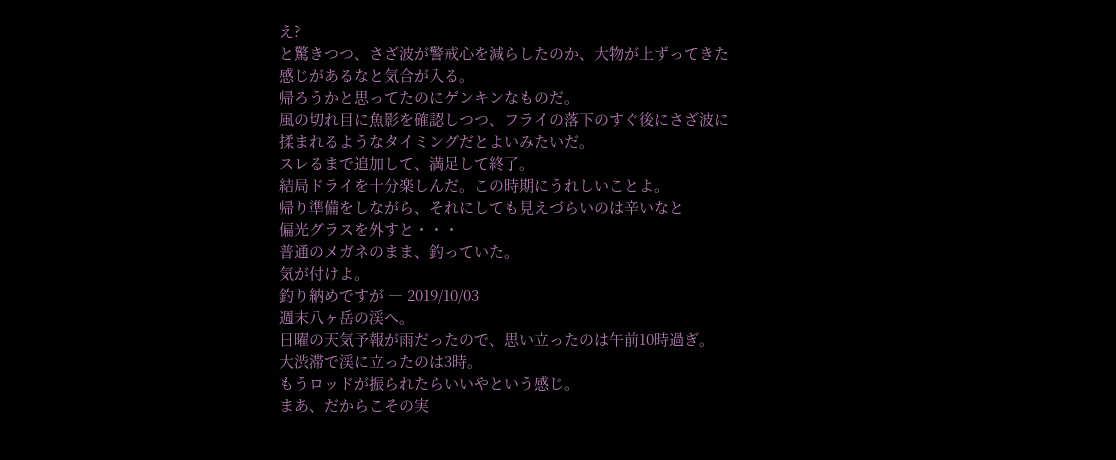え?
と驚きつつ、さざ波が警戒心を減らしたのか、大物が上ずってきた
感じがあるなと気合が入る。
帰ろうかと思ってたのにゲンキンなものだ。
風の切れ目に魚影を確認しつつ、フライの落下のすぐ後にさざ波に
揉まれるようなタイミングだとよいみたいだ。
スレるまで追加して、満足して終了。
結局ドライを十分楽しんだ。この時期にうれしいことよ。
帰り準備をしながら、それにしても見えづらいのは辛いなと
偏光グラスを外すと・・・
普通のメガネのまま、釣っていた。
気が付けよ。
釣り納めですが ― 2019/10/03
週末八ヶ岳の渓へ。
日曜の天気予報が雨だったので、思い立ったのは午前10時過ぎ。
大渋滞で渓に立ったのは3時。
もうロッドが振られたらいいやという感じ。
まあ、だからこその実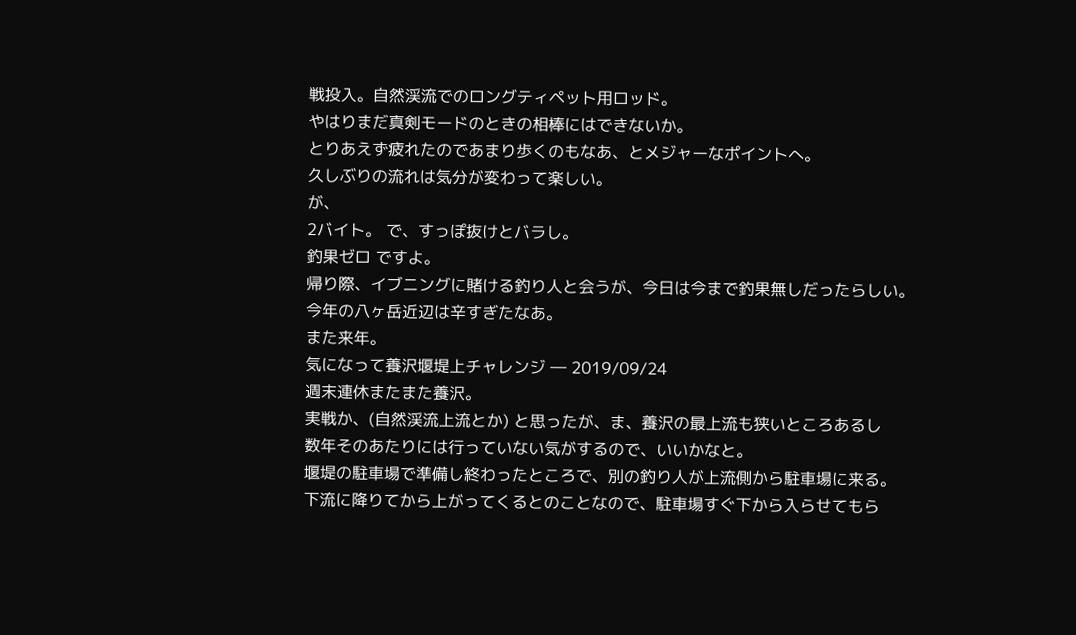戦投入。自然渓流でのロングティペット用ロッド。
やはりまだ真剣モードのときの相棒にはできないか。
とりあえず疲れたのであまり歩くのもなあ、とメジャーなポイントへ。
久しぶりの流れは気分が変わって楽しい。
が、
2バイト。 で、すっぽ抜けとバラし。
釣果ゼロ ですよ。
帰り際、イブニングに賭ける釣り人と会うが、今日は今まで釣果無しだったらしい。
今年の八ヶ岳近辺は辛すぎたなあ。
また来年。
気になって養沢堰堤上チャレンジ ― 2019/09/24
週末連休またまた養沢。
実戦か、(自然渓流上流とか) と思ったが、ま、養沢の最上流も狭いところあるし
数年そのあたりには行っていない気がするので、いいかなと。
堰堤の駐車場で準備し終わったところで、別の釣り人が上流側から駐車場に来る。
下流に降りてから上がってくるとのことなので、駐車場すぐ下から入らせてもら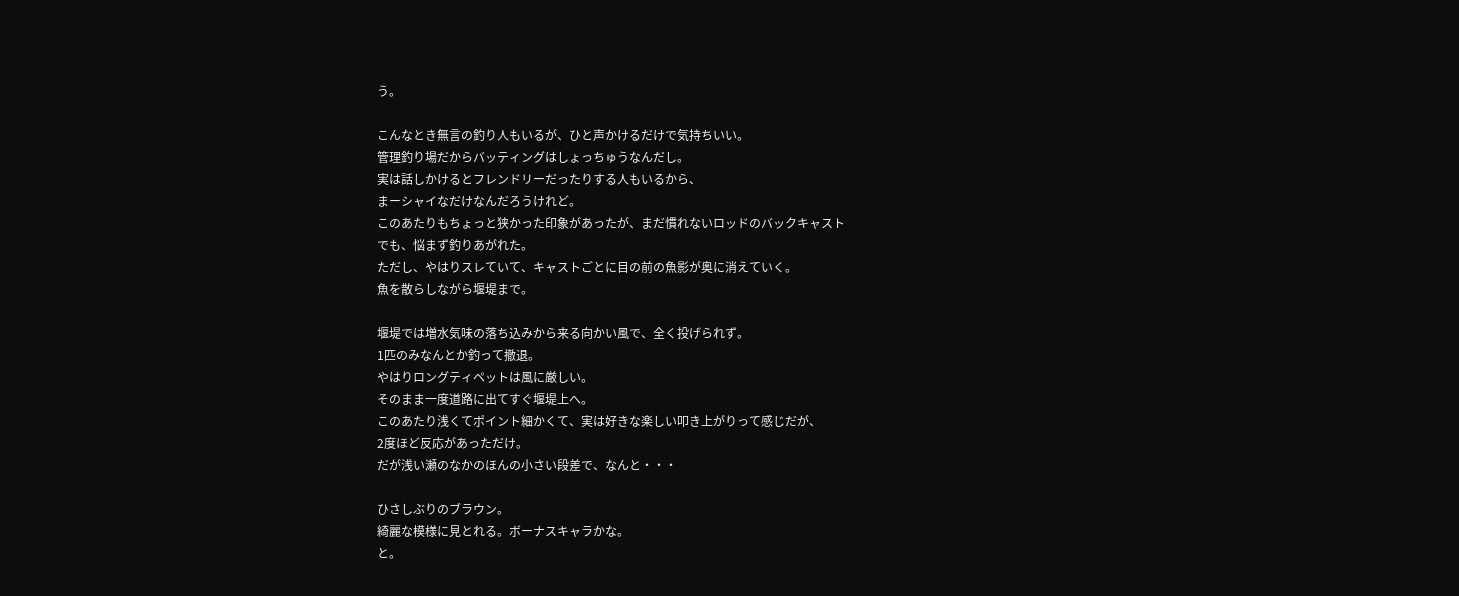う。

こんなとき無言の釣り人もいるが、ひと声かけるだけで気持ちいい。
管理釣り場だからバッティングはしょっちゅうなんだし。
実は話しかけるとフレンドリーだったりする人もいるから、
まーシャイなだけなんだろうけれど。
このあたりもちょっと狭かった印象があったが、まだ慣れないロッドのバックキャスト
でも、悩まず釣りあがれた。
ただし、やはりスレていて、キャストごとに目の前の魚影が奥に消えていく。
魚を散らしながら堰堤まで。

堰堤では増水気味の落ち込みから来る向かい風で、全く投げられず。
1匹のみなんとか釣って撤退。
やはりロングティペットは風に厳しい。
そのまま一度道路に出てすぐ堰堤上へ。
このあたり浅くてポイント細かくて、実は好きな楽しい叩き上がりって感じだが、
2度ほど反応があっただけ。
だが浅い瀬のなかのほんの小さい段差で、なんと・・・

ひさしぶりのブラウン。
綺麗な模様に見とれる。ボーナスキャラかな。
と。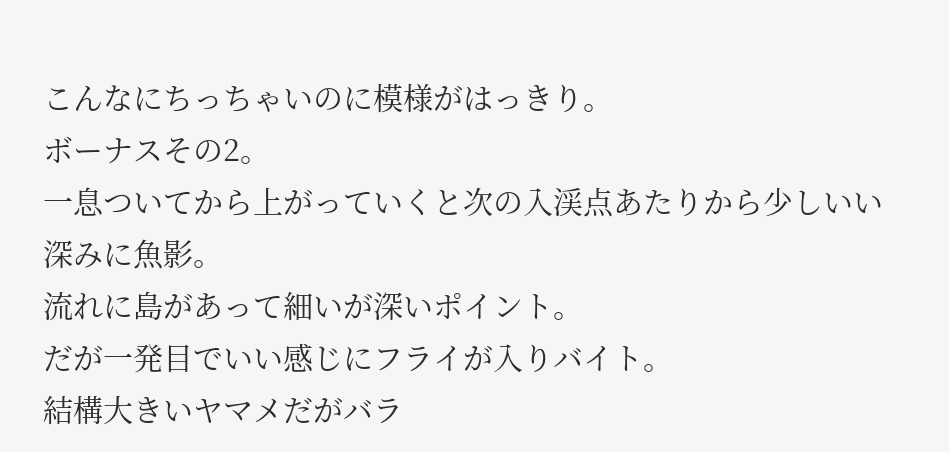こんなにちっちゃいのに模様がはっきり。
ボーナスその2。
一息ついてから上がっていくと次の入渓点あたりから少しいい深みに魚影。
流れに島があって細いが深いポイント。
だが一発目でいい感じにフライが入りバイト。
結構大きいヤマメだがバラ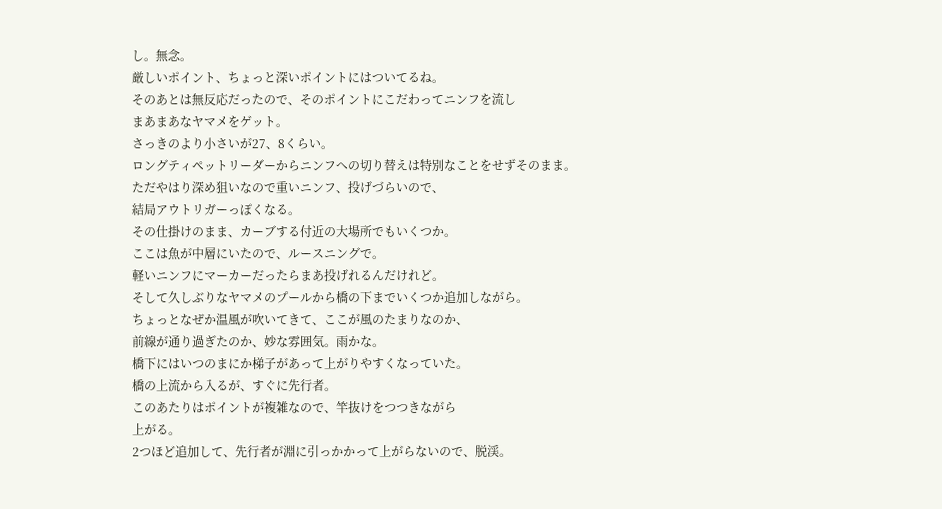し。無念。
厳しいポイント、ちょっと深いポイントにはついてるね。
そのあとは無反応だったので、そのポイントにこだわってニンフを流し
まあまあなヤマメをゲット。
さっきのより小さいが27、8くらい。
ロングティペットリーダーからニンフへの切り替えは特別なことをせずそのまま。
ただやはり深め狙いなので重いニンフ、投げづらいので、
結局アウトリガーっぽくなる。
その仕掛けのまま、カーブする付近の大場所でもいくつか。
ここは魚が中層にいたので、ルースニングで。
軽いニンフにマーカーだったらまあ投げれるんだけれど。
そして久しぶりなヤマメのプールから橋の下までいくつか追加しながら。
ちょっとなぜか温風が吹いてきて、ここが風のたまりなのか、
前線が通り過ぎたのか、妙な雰囲気。雨かな。
橋下にはいつのまにか梯子があって上がりやすくなっていた。
橋の上流から入るが、すぐに先行者。
このあたりはポイントが複雑なので、竿抜けをつつきながら
上がる。
2つほど追加して、先行者が淵に引っかかって上がらないので、脱渓。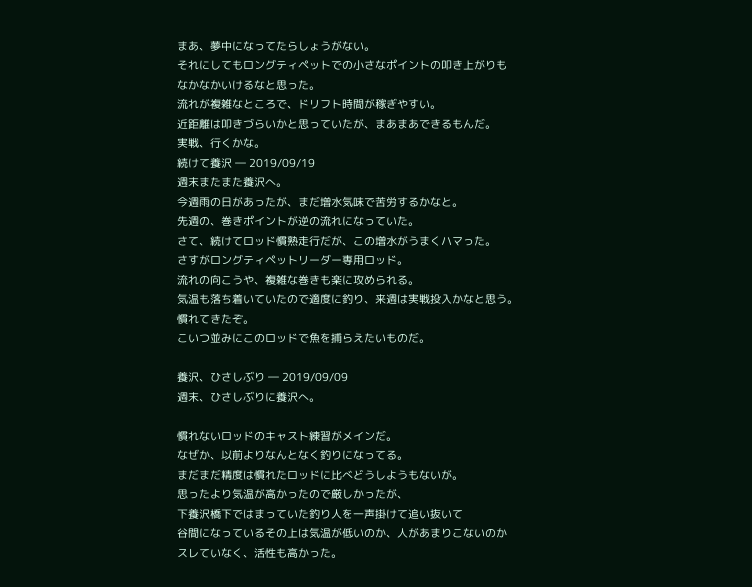まあ、夢中になってたらしょうがない。
それにしてもロングティペットでの小さなポイントの叩き上がりも
なかなかいけるなと思った。
流れが複雑なところで、ドリフト時間が稼ぎやすい。
近距離は叩きづらいかと思っていたが、まあまあできるもんだ。
実戦、行くかな。
続けて養沢 ― 2019/09/19
週末またまた養沢へ。
今週雨の日があったが、まだ増水気味で苦労するかなと。
先週の、巻きポイントが逆の流れになっていた。
さて、続けてロッド慣熟走行だが、この増水がうまくハマった。
さすがロングティペットリーダー専用ロッド。
流れの向こうや、複雑な巻きも楽に攻められる。
気温も落ち着いていたので適度に釣り、来週は実戦投入かなと思う。
慣れてきたぞ。
こいつ並みにこのロッドで魚を捕らえたいものだ。

養沢、ひさしぶり ― 2019/09/09
週末、ひさしぶりに養沢へ。

慣れないロッドのキャスト練習がメインだ。
なぜか、以前よりなんとなく釣りになってる。
まだまだ精度は慣れたロッドに比べどうしようもないが。
思ったより気温が高かったので厳しかったが、
下養沢橋下ではまっていた釣り人を一声掛けて追い抜いて
谷間になっているその上は気温が低いのか、人があまりこないのか
スレていなく、活性も高かった。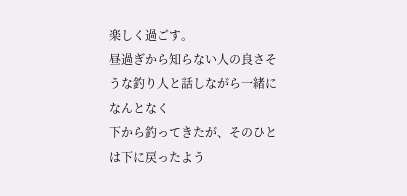楽しく過ごす。
昼過ぎから知らない人の良さそうな釣り人と話しながら一緒になんとなく
下から釣ってきたが、そのひとは下に戻ったよう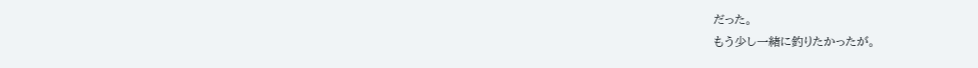だった。
もう少し一緒に釣りたかったが。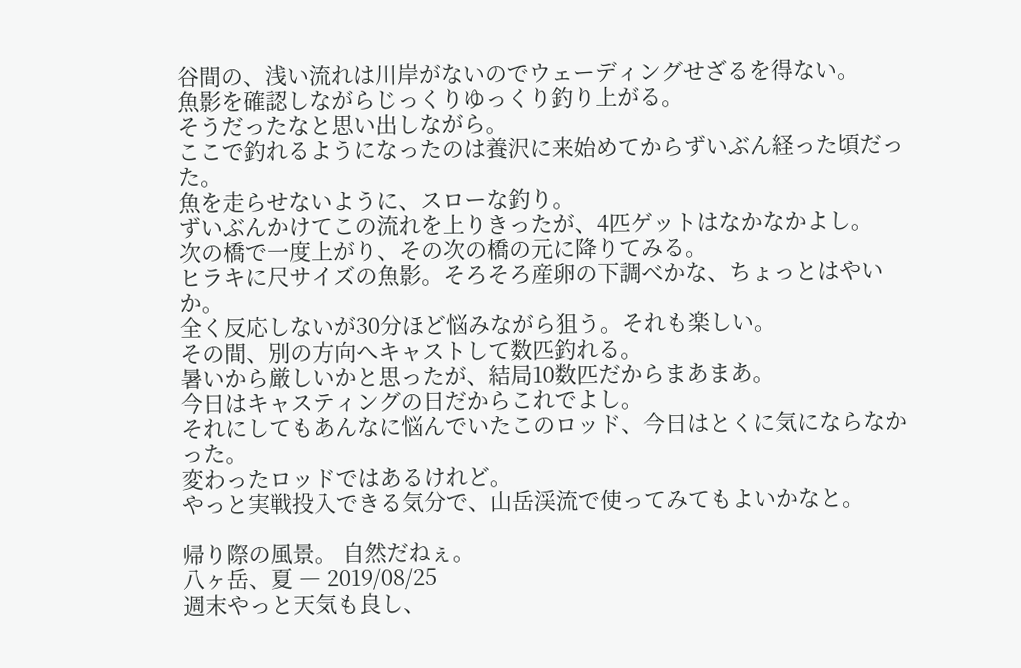谷間の、浅い流れは川岸がないのでウェーディングせざるを得ない。
魚影を確認しながらじっくりゆっくり釣り上がる。
そうだったなと思い出しながら。
ここで釣れるようになったのは養沢に来始めてからずいぶん経った頃だった。
魚を走らせないように、スローな釣り。
ずいぶんかけてこの流れを上りきったが、4匹ゲットはなかなかよし。
次の橋で一度上がり、その次の橋の元に降りてみる。
ヒラキに尺サイズの魚影。そろそろ産卵の下調べかな、ちょっとはやいか。
全く反応しないが30分ほど悩みながら狙う。それも楽しい。
その間、別の方向へキャストして数匹釣れる。
暑いから厳しいかと思ったが、結局10数匹だからまあまあ。
今日はキャスティングの日だからこれでよし。
それにしてもあんなに悩んでいたこのロッド、今日はとくに気にならなかった。
変わったロッドではあるけれど。
やっと実戦投入できる気分で、山岳渓流で使ってみてもよいかなと。

帰り際の風景。 自然だねぇ。
八ヶ岳、夏 ― 2019/08/25
週末やっと天気も良し、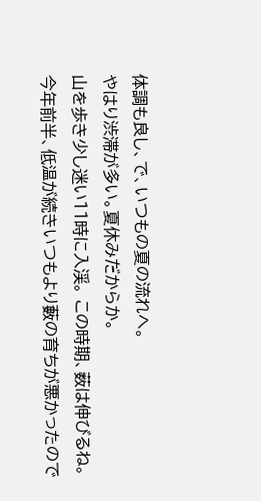体調も良し、で、いつもの夏の流れへ。
やはり渋滞が多い。夏休みだからか。
山を歩き少し迷い11時に入渓。 この時期、薮は伸びるね。
今年前半、低温が続きいつもより藪の育ちが悪かったので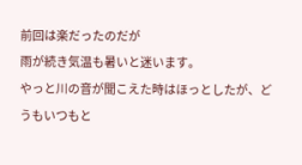前回は楽だったのだが
雨が続き気温も暑いと迷います。
やっと川の音が聞こえた時はほっとしたが、どうもいつもと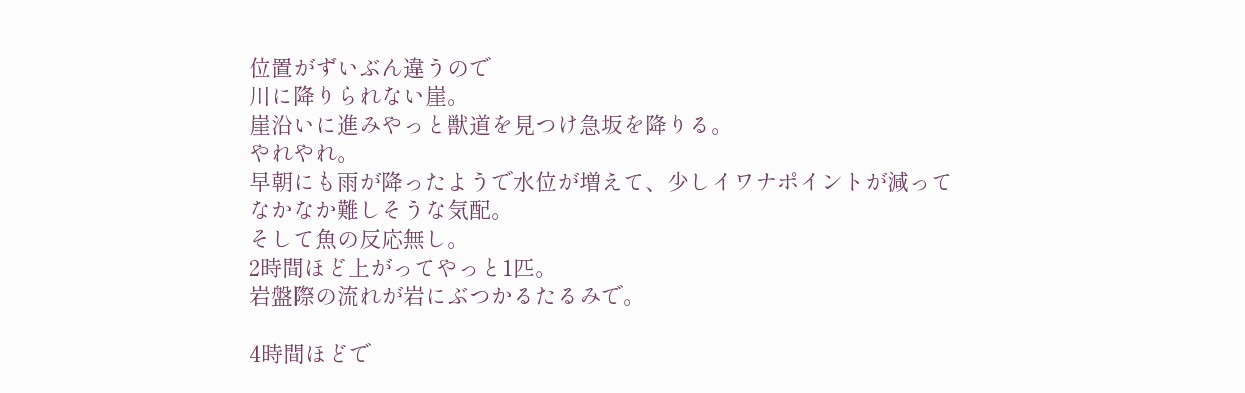位置がずいぶん違うので
川に降りられない崖。
崖沿いに進みやっと獣道を見つけ急坂を降りる。
やれやれ。
早朝にも雨が降ったようで水位が増えて、少しイワナポイントが減って
なかなか難しそうな気配。
そして魚の反応無し。
2時間ほど上がってやっと1匹。
岩盤際の流れが岩にぶつかるたるみで。

4時間ほどで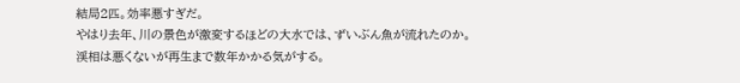結局2匹。効率悪すぎだ。
やはり去年、川の景色が激変するほどの大水では、ずいぶん魚が流れたのか。
渓相は悪くないが再生まで数年かかる気がする。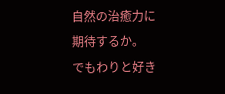自然の治癒力に期待するか。
でもわりと好き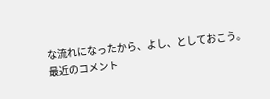な流れになったから、よし、としておこう。
最近のコメント